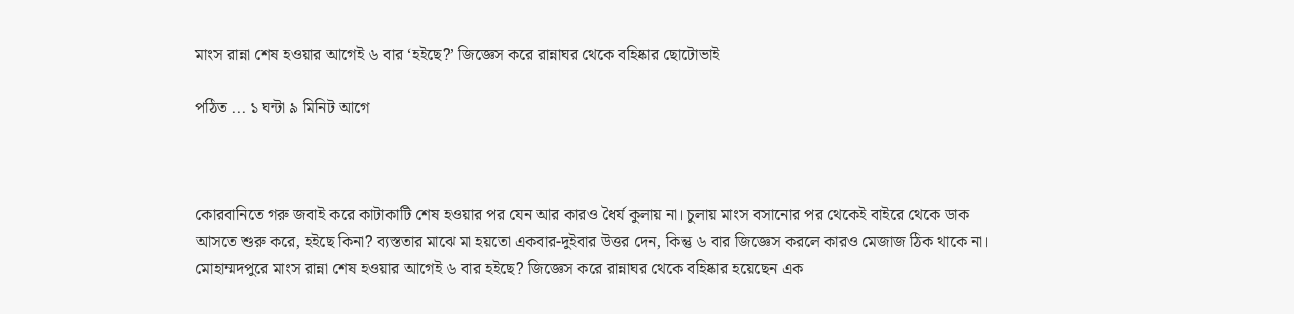মাংস রান্না শেষ হওয়ার আগেই ৬ বার ‘হইছে?’ জিজ্ঞেস করে রান্নাঘর থেকে বহিষ্কার ছোটোভাই

পঠিত ... ১ ঘন্টা ৯ মিনিট আগে



কোরবানিতে গরু জবাই করে কাটাকাটি শেষ হওয়ার পর যেন আর কারও ধৈর্য কুলায় না। চুলায় মাংস বসানোর পর থেকেই বাইরে থেকে ডাক আসতে শুরু করে, হইছে কিনা? ব্যস্ততার মাঝে মা হয়তো একবার-দুইবার উত্তর দেন, কিন্তু ৬ বার জিজ্ঞেস করলে কারও মেজাজ ঠিক থাকে না। মোহাম্মদপুরে মাংস রান্না শেষ হওয়ার আগেই ৬ বার হইছে? জিজ্ঞেস করে রান্নাঘর থেকে বহিষ্কার হয়েছেন এক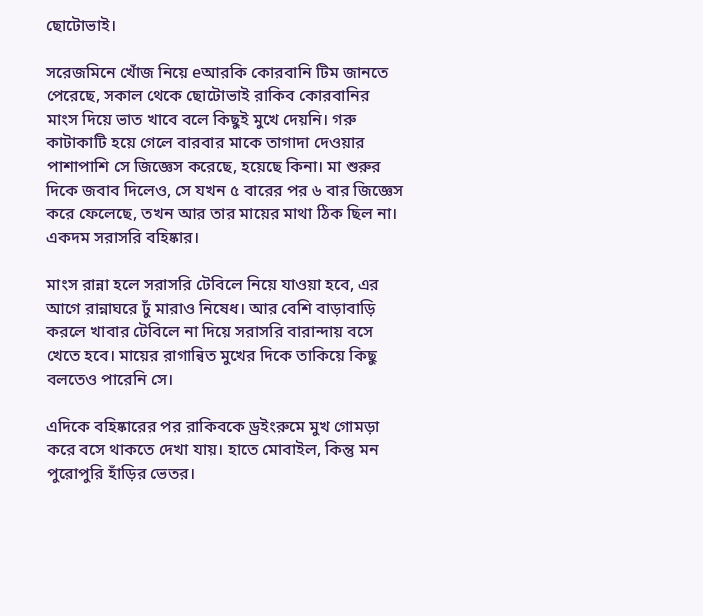ছোটোভাই।

সরেজমিনে খোঁজ নিয়ে eআরকি কোরবানি টিম জানতে পেরেছে, সকাল থেকে ছোটোভাই রাকিব কোরবানির মাংস দিয়ে ভাত খাবে বলে কিছুই মুখে দেয়নি। গরু কাটাকাটি হয়ে গেলে বারবার মাকে তাগাদা দেওয়ার পাশাপাশি সে জিজ্ঞেস করেছে, হয়েছে কিনা। মা শুরুর দিকে জবাব দিলেও, সে যখন ৫ বারের পর ৬ বার জিজ্ঞেস করে ফেলেছে, তখন আর তার মায়ের মাথা ঠিক ছিল না। একদম সরাসরি বহিষ্কার।

মাংস রান্না হলে সরাসরি টেবিলে নিয়ে যাওয়া হবে, এর আগে রান্নাঘরে ঢুঁ মারাও নিষেধ। আর বেশি বাড়াবাড়ি করলে খাবার টেবিলে না দিয়ে সরাসরি বারান্দায় বসে খেতে হবে। মায়ের রাগান্বিত মুখের দিকে তাকিয়ে কিছু বলতেও পারেনি সে।

এদিকে বহিষ্কারের পর রাকিবকে ড্রইংরুমে মুখ গোমড়া করে বসে থাকতে দেখা যায়। হাতে মোবাইল, কিন্তু মন পুরোপুরি হাঁড়ির ভেতর।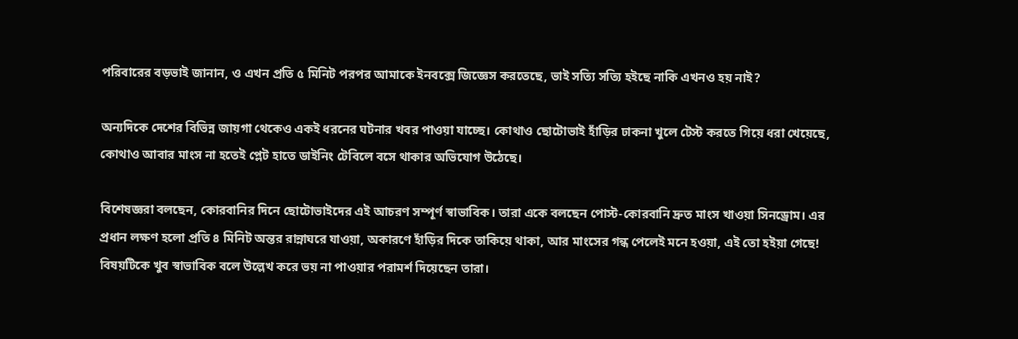পরিবারের বড়ভাই জানান, ও এখন প্রতি ৫ মিনিট পরপর আমাকে ইনবক্সে জিজ্ঞেস করতেছে, ভাই সত্যি সত্যি হইছে নাকি এখনও হয় নাই?

অন্যদিকে দেশের বিভিন্ন জায়গা থেকেও একই ধরনের ঘটনার খবর পাওয়া যাচ্ছে। কোথাও ছোটোভাই হাঁড়ির ঢাকনা খুলে টেস্ট করতে গিয়ে ধরা খেয়েছে, কোথাও আবার মাংস না হতেই প্লেট হাতে ডাইনিং টেবিলে বসে থাকার অভিযোগ উঠেছে।

বিশেষজ্ঞরা বলছেন, কোরবানির দিনে ছোটোভাইদের এই আচরণ সম্পূর্ণ স্বাভাবিক। তারা একে বলছেন পোস্ট-কোরবানি দ্রুত মাংস খাওয়া সিনড্রোম। এর প্রধান লক্ষণ হলো প্রতি ৪ মিনিট অন্তর রান্নাঘরে যাওয়া, অকারণে হাঁড়ির দিকে তাকিয়ে থাকা, আর মাংসের গন্ধ পেলেই মনে হওয়া, এই তো হইয়া গেছে! বিষয়টিকে খুব স্বাভাবিক বলে উল্লেখ করে ভয় না পাওয়ার পরামর্শ দিয়েছেন তারা।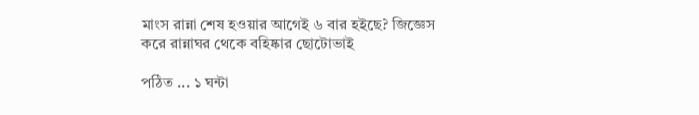মাংস রান্না শেষ হওয়ার আগেই ৬ বার হইছে? জিজ্ঞেস করে রান্নাঘর থেকে বহিষ্কার ছোটোভাই

পঠিত ... ১ ঘন্টা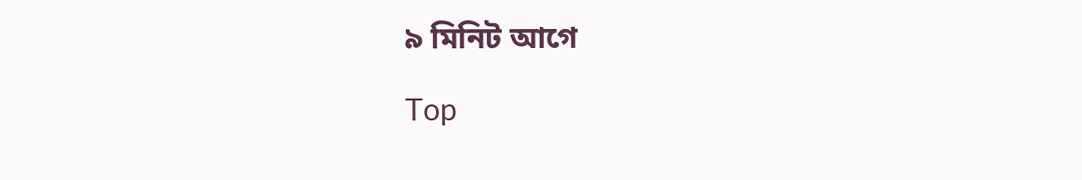৯ মিনিট আগে

Top